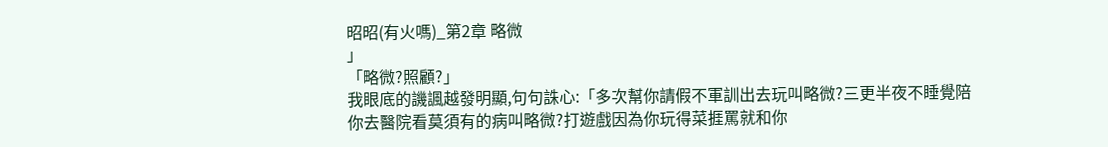昭昭(有火嗎)_第2章 略微
」
「略微?照顧?」
我眼底的譏諷越發明顯,句句誅心:「多次幫你請假不軍訓出去玩叫略微?三更半夜不睡覺陪你去醫院看莫須有的病叫略微?打遊戲因為你玩得菜捱罵就和你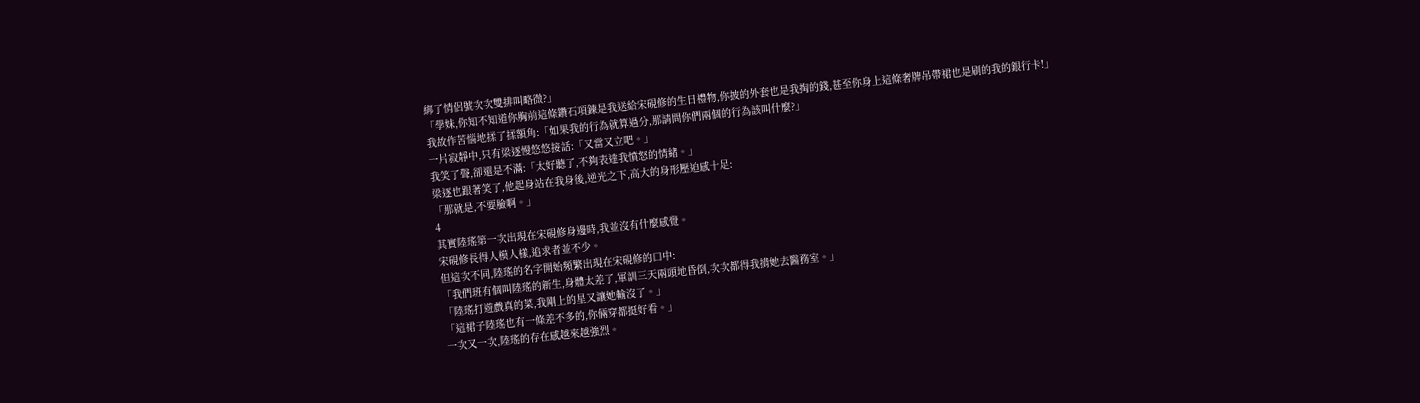綁了情侶號次次雙排叫略微?」
「學妹,你知不知道你胸前這條鑽石項鍊是我送給宋硯修的生日禮物,你披的外套也是我掏的錢,甚至你身上這條奢牌吊帶裙也是刷的我的銀行卡!」
我故作苦惱地揉了揉額角:「如果我的行為就算過分,那請問你們兩個的行為該叫什麼?」
一片寂靜中,只有梁逐慢悠悠接話:「又當又立吧。」
我笑了聲,卻還是不滿:「太好聽了,不夠表達我憤怒的情緒。」
梁逐也跟著笑了,他起身站在我身後,逆光之下,高大的身形壓迫感十足:
「那就是,不要臉啊。」
4
其實陸瑤第一次出現在宋硯修身邊時,我並沒有什麼感覺。
宋硯修長得人模人樣,追求者並不少。
但這次不同,陸瑤的名字開始頻繁出現在宋硯修的口中:
「我們班有個叫陸瑤的新生,身體太差了,軍訓三天兩頭地昏倒,次次都得我揹她去醫務室。」
「陸瑤打遊戲真的菜,我剛上的星又讓她輸沒了。」
「這裙子陸瑤也有一條差不多的,你倆穿都挺好看。」
一次又一次,陸瑤的存在感越來越強烈。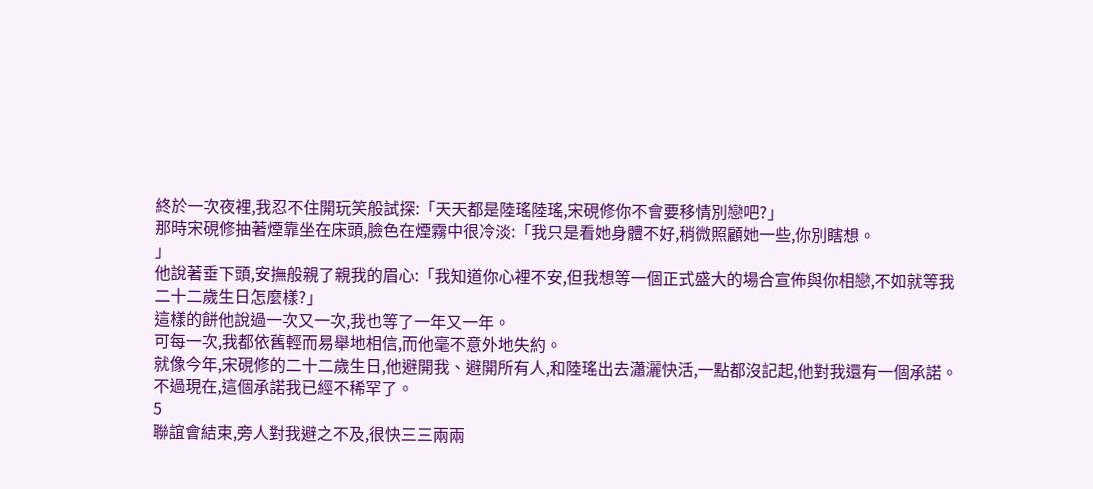終於一次夜裡,我忍不住開玩笑般試探:「天天都是陸瑤陸瑤,宋硯修你不會要移情別戀吧?」
那時宋硯修抽著煙靠坐在床頭,臉色在煙霧中很冷淡:「我只是看她身體不好,稍微照顧她一些,你別瞎想。
」
他說著垂下頭,安撫般親了親我的眉心:「我知道你心裡不安,但我想等一個正式盛大的場合宣佈與你相戀,不如就等我二十二歲生日怎麼樣?」
這樣的餅他說過一次又一次,我也等了一年又一年。
可每一次,我都依舊輕而易舉地相信,而他毫不意外地失約。
就像今年,宋硯修的二十二歲生日,他避開我、避開所有人,和陸瑤出去瀟灑快活,一點都沒記起,他對我還有一個承諾。
不過現在,這個承諾我已經不稀罕了。
5
聯誼會結束,旁人對我避之不及,很快三三兩兩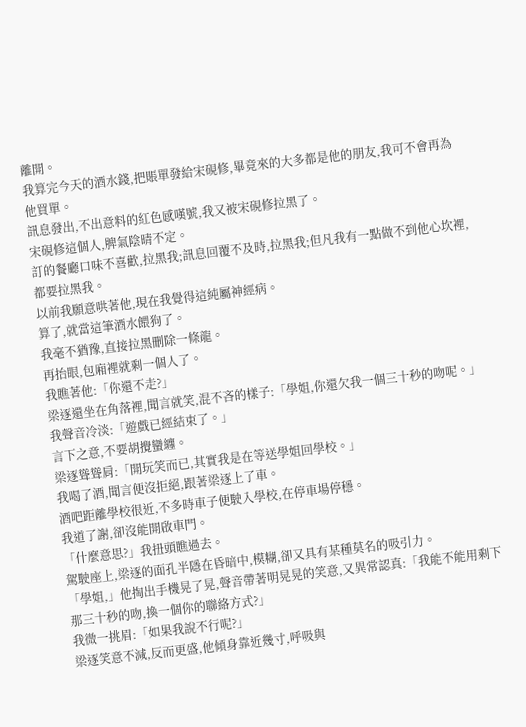離開。
我算完今天的酒水錢,把賬單發給宋硯修,畢竟來的大多都是他的朋友,我可不會再為他買單。
訊息發出,不出意料的紅色感嘆號,我又被宋硯修拉黑了。
宋硯修這個人,脾氣陰晴不定。
訂的餐廳口味不喜歡,拉黑我;訊息回覆不及時,拉黑我;但凡我有一點做不到他心坎裡,都要拉黑我。
以前我願意哄著他,現在我覺得這純屬神經病。
算了,就當這筆酒水餵狗了。
我毫不猶豫,直接拉黑刪除一條龍。
再抬眼,包廂裡就剩一個人了。
我瞧著他:「你還不走?」
梁逐還坐在角落裡,聞言就笑,混不吝的樣子:「學姐,你還欠我一個三十秒的吻呢。」
我聲音冷淡:「遊戲已經結束了。」
言下之意,不要胡攪蠻纏。
梁逐聳聳肩:「開玩笑而已,其實我是在等送學姐回學校。」
我喝了酒,聞言便沒拒絕,跟著梁逐上了車。
酒吧距離學校很近,不多時車子便駛入學校,在停車場停穩。
我道了謝,卻沒能開啟車門。
「什麼意思?」我扭頭瞧過去。
駕駛座上,梁逐的面孔半隱在昏暗中,模糊,卻又具有某種莫名的吸引力。
「學姐,」他掏出手機晃了晃,聲音帶著明晃晃的笑意,又異常認真:「我能不能用剩下那三十秒的吻,換一個你的聯絡方式?」
我微一挑眉:「如果我說不行呢?」
梁逐笑意不減,反而更盛,他傾身靠近幾寸,呼吸與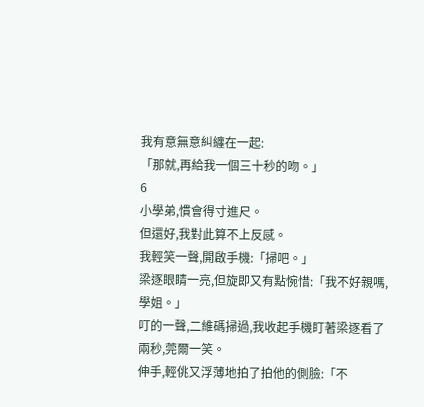我有意無意糾纏在一起:
「那就,再給我一個三十秒的吻。」
6
小學弟,慣會得寸進尺。
但還好,我對此算不上反感。
我輕笑一聲,開啟手機:「掃吧。」
梁逐眼睛一亮,但旋即又有點惋惜:「我不好親嗎,學姐。」
叮的一聲,二維碼掃過,我收起手機盯著梁逐看了兩秒,莞爾一笑。
伸手,輕佻又浮薄地拍了拍他的側臉:「不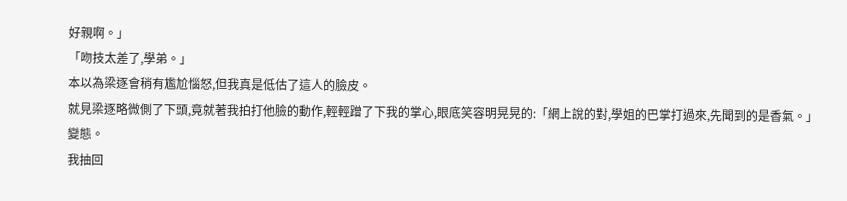好親啊。」
「吻技太差了,學弟。」
本以為梁逐會稍有尷尬惱怒,但我真是低估了這人的臉皮。
就見梁逐略微側了下頭,竟就著我拍打他臉的動作,輕輕蹭了下我的掌心,眼底笑容明晃晃的:「網上說的對,學姐的巴掌打過來,先聞到的是香氣。」
變態。
我抽回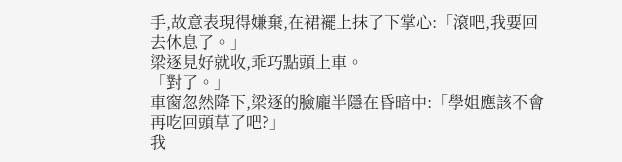手,故意表現得嫌棄,在裙襬上抹了下掌心:「滾吧,我要回去休息了。」
梁逐見好就收,乖巧點頭上車。
「對了。」
車窗忽然降下,梁逐的臉龐半隱在昏暗中:「學姐應該不會再吃回頭草了吧?」
我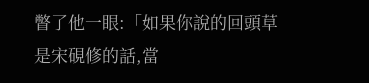瞥了他一眼:「如果你說的回頭草是宋硯修的話,當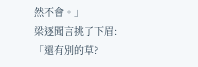然不會。」
梁逐聞言挑了下眉:「還有別的草?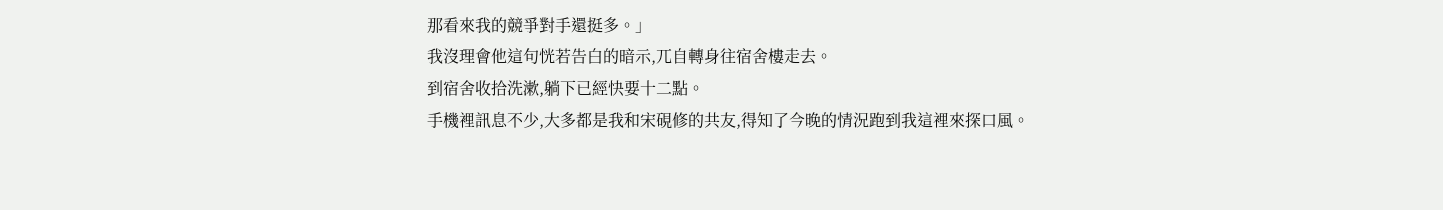那看來我的競爭對手還挺多。」
我沒理會他這句恍若告白的暗示,兀自轉身往宿舍樓走去。
到宿舍收拾洗漱,躺下已經快要十二點。
手機裡訊息不少,大多都是我和宋硯修的共友,得知了今晚的情況跑到我這裡來探口風。